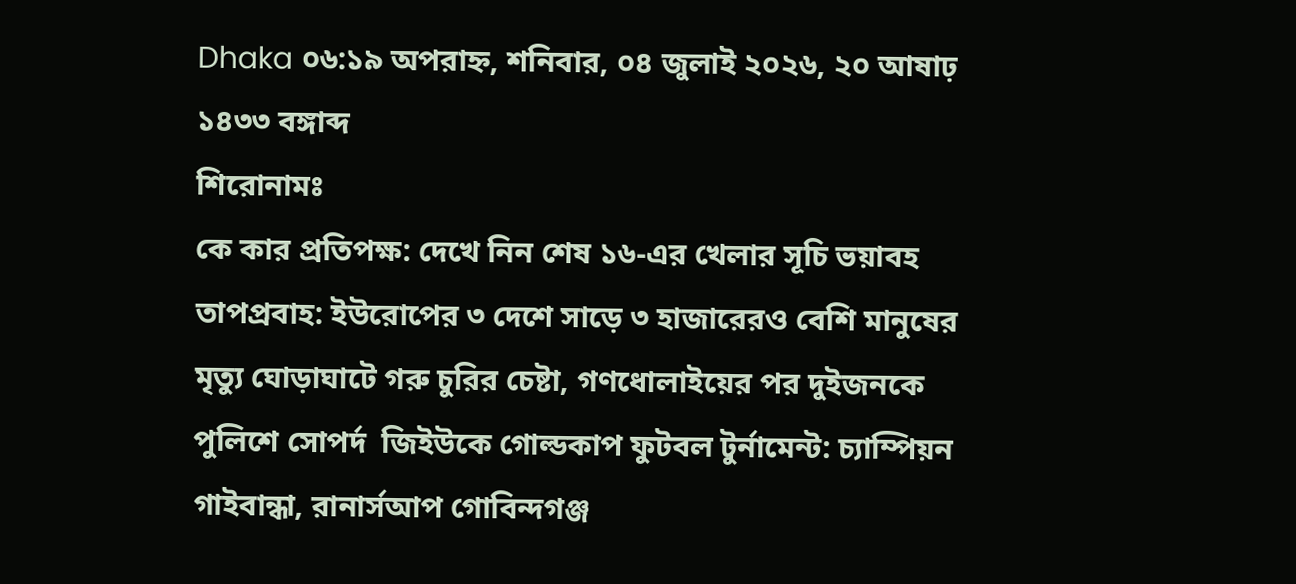Dhaka ০৬:১৯ অপরাহ্ন, শনিবার, ০৪ জুলাই ২০২৬, ২০ আষাঢ় ১৪৩৩ বঙ্গাব্দ
শিরোনামঃ
কে কার প্রতিপক্ষ: দেখে নিন শেষ ১৬-এর খেলার সূচি ভয়াবহ তাপপ্রবাহ: ইউরোপের ৩ দেশে সাড়ে ৩ হাজারেরও বেশি মানুষের মৃত্যু ঘোড়াঘাটে গরু চুরির চেষ্টা, গণধোলাইয়ের পর দুইজনকে পুলিশে সোপর্দ  জিইউকে গোল্ডকাপ ফুটবল টুর্নামেন্ট: চ্যাম্পিয়ন গাইবান্ধা, রানার্সআপ গোবিন্দগঞ্জ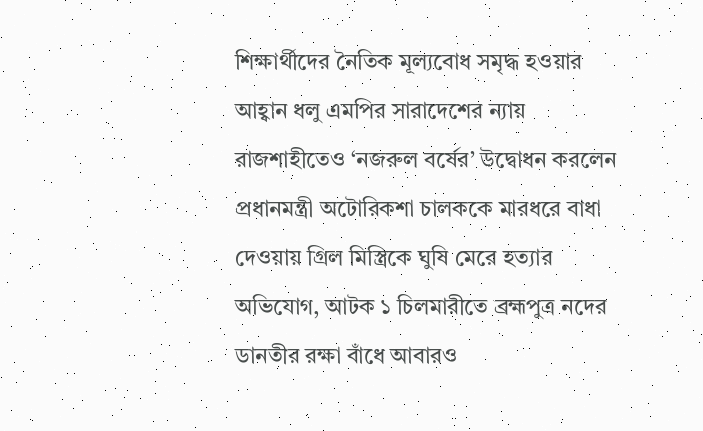শিক্ষার্থীদের নৈতিক মূল্যবোধ সমৃদ্ধ হওয়ার আহ্বান ধলু এমপির সারাদেশের ন্যায় রাজশাহীতেও ‘নজরুল বর্ষের’ উদ্বোধন করলেন প্রধানমন্ত্রী অটোরিকশা চালককে মারধরে বাধা দেওয়ায় গ্রিল মিস্ত্রিকে ঘুষি মেরে হত্যার অভিযোগ, আটক ১ চিলমারীতে ব্রহ্মপুত্র নদের ডানতীর রক্ষা বাঁধে আবারও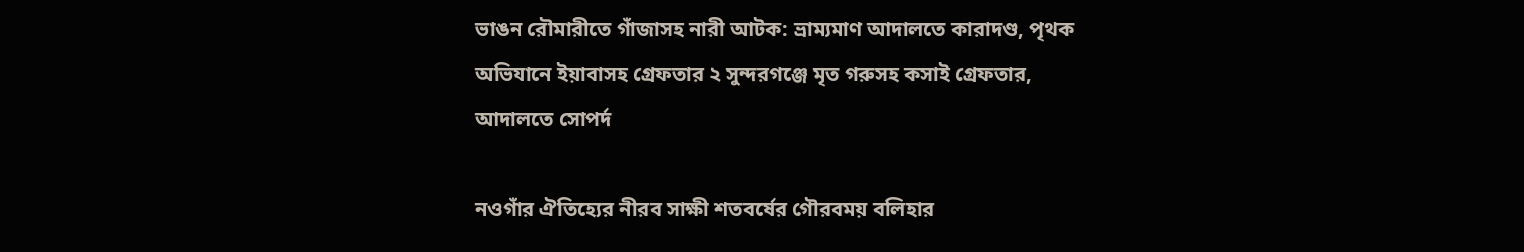ভাঙন রৌমারীতে গাঁজাসহ নারী আটক: ভ্রাম্যমাণ আদালতে কারাদণ্ড, পৃথক অভিযানে ইয়াবাসহ গ্রেফতার ২ সুন্দরগঞ্জে মৃত গরুসহ কসাই গ্রেফতার, আদালতে সোপর্দ

নওগাঁর ঐতিহ্যের নীরব সাক্ষী শতবর্ষের গৌরবময় বলিহার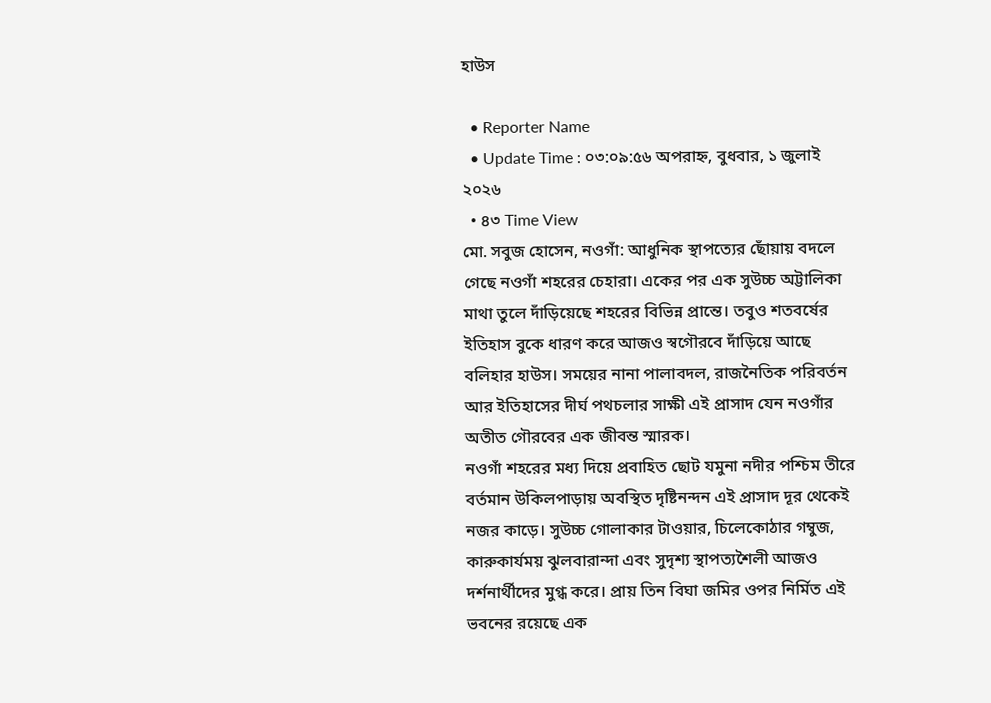হাউস

  • Reporter Name
  • Update Time : ০৩:০৯:৫৬ অপরাহ্ন, বুধবার, ১ জুলাই ২০২৬
  • ৪৩ Time View
মো. সবুজ হোসেন, নওগাঁ: আধুনিক স্থাপত্যের ছোঁয়ায় বদলে গেছে নওগাঁ শহরের চেহারা। একের পর এক সুউচ্চ অট্টালিকা মাথা তুলে দাঁড়িয়েছে শহরের বিভিন্ন প্রান্তে। তবুও শতবর্ষের ইতিহাস বুকে ধারণ করে আজও স্বগৌরবে দাঁড়িয়ে আছে বলিহার হাউস। সময়ের নানা পালাবদল, রাজনৈতিক পরিবর্তন আর ইতিহাসের দীর্ঘ পথচলার সাক্ষী এই প্রাসাদ যেন নওগাঁর অতীত গৌরবের এক জীবন্ত স্মারক।
নওগাঁ শহরের মধ্য দিয়ে প্রবাহিত ছোট যমুনা নদীর পশ্চিম তীরে বর্তমান উকিলপাড়ায় অবস্থিত দৃষ্টিনন্দন এই প্রাসাদ দূর থেকেই নজর কাড়ে। সুউচ্চ গোলাকার টাওয়ার, চিলেকোঠার গম্বুজ, কারুকার্যময় ঝুলবারান্দা এবং সুদৃশ্য স্থাপত্যশৈলী আজও দর্শনার্থীদের মুগ্ধ করে। প্রায় তিন বিঘা জমির ওপর নির্মিত এই ভবনের রয়েছে এক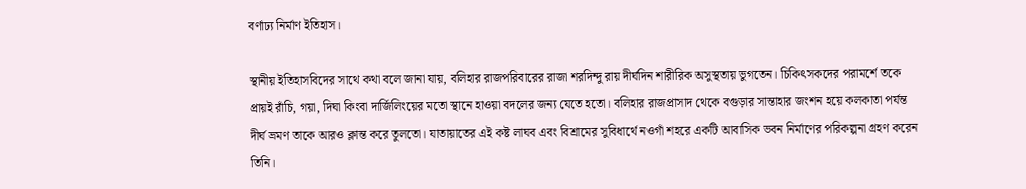বর্ণাঢ্য নির্মাণ ইতিহাস।

স্থানীয় ইতিহাসবিদের সাথে কথা বলে জানা যায়, বলিহার রাজপরিবারের রাজা শরদিন্দু রায় দীর্ঘদিন শারীরিক অসুস্থতায় ভুগতেন। চিকিৎসকদের পরামর্শে তকে প্রায়ই রাঁচি, গয়া, দিঘা কিংবা দার্জিলিংয়ের মতো স্থানে হাওয়া বদলের জন্য যেতে হতো। বলিহার রাজপ্রাসাদ থেকে বগুড়ার সান্তাহার জংশন হয়ে কলকাতা পর্যন্ত দীর্ঘ ভ্রমণ তাকে আরও ক্লান্ত করে তুলতো। যাতায়াতের এই কষ্ট লাঘব এবং বিশ্রামের সুবিধার্থে নওগাঁ শহরে একটি আবাসিক ভবন নির্মাণের পরিকল্পনা গ্রহণ করেন তিনি।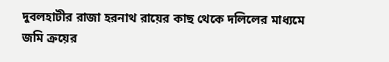দুবলহাটীর রাজা হরনাথ রায়ের কাছ থেকে দলিলের মাধ্যমে জমি ক্রয়ের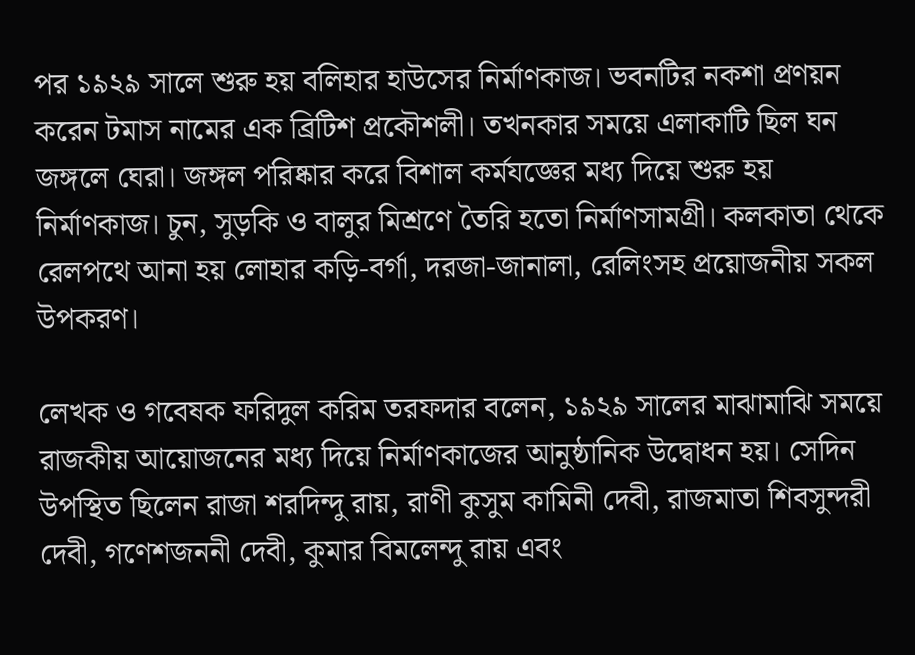পর ১৯২৯ সালে শুরু হয় বলিহার হাউসের নির্মাণকাজ। ভবনটির নকশা প্রণয়ন করেন টমাস নামের এক ব্রিটিশ প্রকৌশলী। তখনকার সময়ে এলাকাটি ছিল ঘন জঙ্গলে ঘেরা। জঙ্গল পরিষ্কার করে বিশাল কর্মযজ্ঞের মধ্য দিয়ে শুরু হয় নির্মাণকাজ। চুন, সুড়কি ও বালুর মিশ্রণে তৈরি হতো নির্মাণসামগ্রী। কলকাতা থেকে রেলপথে আনা হয় লোহার কড়ি-বর্গা, দরজা-জানালা, রেলিংসহ প্রয়োজনীয় সকল উপকরণ।

লেখক ও গবেষক ফরিদুল করিম তরফদার বলেন, ১৯২৯ সালের মাঝামাঝি সময়ে রাজকীয় আয়োজনের মধ্য দিয়ে নির্মাণকাজের আনুষ্ঠানিক উদ্বোধন হয়। সেদিন উপস্থিত ছিলেন রাজা শরদিন্দু রায়, রাণী কুসুম কামিনী দেবী, রাজমাতা শিবসুন্দরী দেবী, গণেশজননী দেবী, কুমার বিমলেন্দু রায় এবং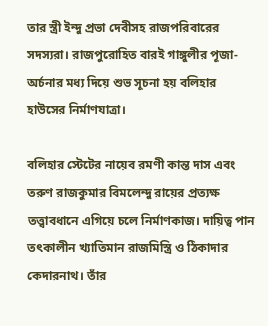তার স্ত্রী ইন্দু প্রভা দেবীসহ রাজপরিবারের সদস্যরা। রাজপুরোহিত বারই গাঙ্গুলীর পূজা-অর্চনার মধ্য দিয়ে শুভ সূচনা হয় বলিহার হাউসের নির্মাণযাত্রা।

বলিহার স্টেটের নায়েব রমণী কান্ত দাস এবং তরুণ রাজকুমার বিমলেন্দু রায়ের প্রত্যক্ষ তত্ত্বাবধানে এগিয়ে চলে নির্মাণকাজ। দায়িত্ব পান তৎকালীন খ্যাতিমান রাজমিস্ত্রি ও ঠিকাদার কেদারনাথ। তাঁর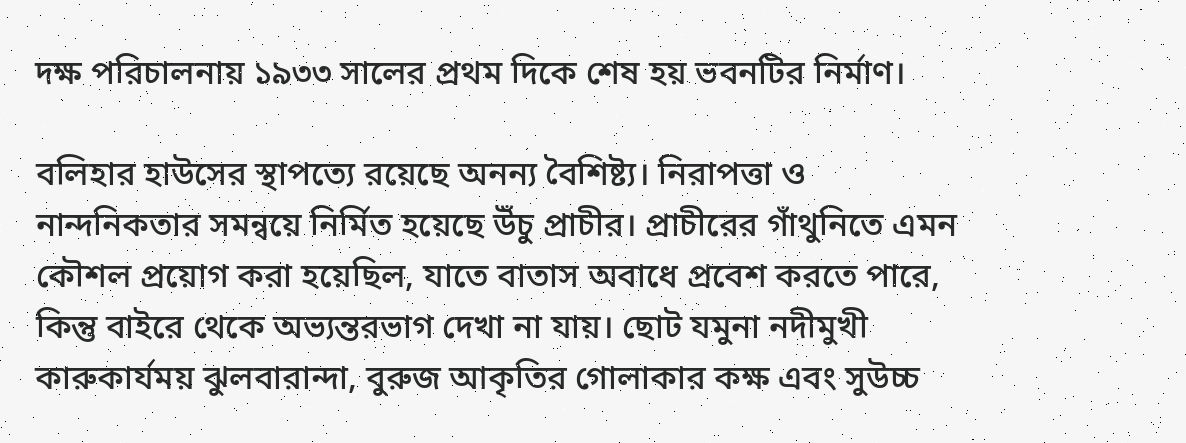দক্ষ পরিচালনায় ১৯৩৩ সালের প্রথম দিকে শেষ হয় ভবনটির নির্মাণ।

বলিহার হাউসের স্থাপত্যে রয়েছে অনন্য বৈশিষ্ট্য। নিরাপত্তা ও নান্দনিকতার সমন্বয়ে নির্মিত হয়েছে উঁচু প্রাচীর। প্রাচীরের গাঁথুনিতে এমন কৌশল প্রয়োগ করা হয়েছিল, যাতে বাতাস অবাধে প্রবেশ করতে পারে, কিন্তু বাইরে থেকে অভ্যন্তরভাগ দেখা না যায়। ছোট যমুনা নদীমুখী কারুকার্যময় ঝুলবারান্দা, বুরুজ আকৃতির গোলাকার কক্ষ এবং সুউচ্চ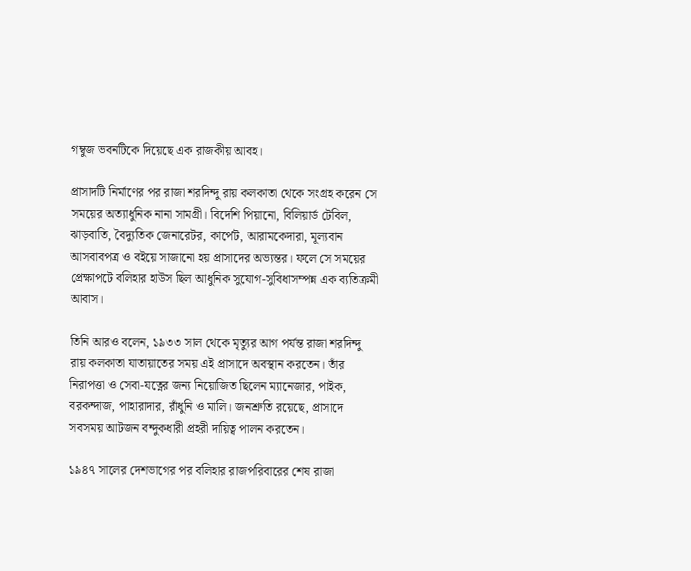গম্বুজ ভবনটিকে দিয়েছে এক রাজকীয় আবহ।

প্রাসাদটি নির্মাণের পর রাজা শরদিন্দু রায় কলকাতা থেকে সংগ্রহ করেন সে সময়ের অত্যাধুনিক নানা সামগ্রী। বিদেশি পিয়ানো, বিলিয়ার্ড টেবিল, ঝাড়বাতি, বৈদ্যুতিক জেনারেটর, কার্পেট, আরামকেদারা, মূল্যবান আসবাবপত্র ও বইয়ে সাজানো হয় প্রাসাদের অভ্যন্তর। ফলে সে সময়ের প্রেক্ষাপটে বলিহার হাউস ছিল আধুনিক সুযোগ-সুবিধাসম্পন্ন এক ব্যতিক্রমী আবাস।

তিনি আরও বলেন, ১৯৩৩ সাল থেকে মৃত্যুর আগ পর্যন্ত রাজা শরদিন্দু রায় কলকাতা যাতায়াতের সময় এই প্রাসাদে অবস্থান করতেন। তাঁর নিরাপত্তা ও সেবা-যত্নের জন্য নিয়োজিত ছিলেন ম্যানেজার, পাইক, বরকন্দাজ, পাহারাদার, রাঁধুনি ও মালি। জনশ্রুতি রয়েছে, প্রাসাদে সবসময় আটজন বন্দুকধারী প্রহরী দায়িত্ব পালন করতেন।

১৯৪৭ সালের দেশভাগের পর বলিহার রাজপরিবারের শেষ রাজা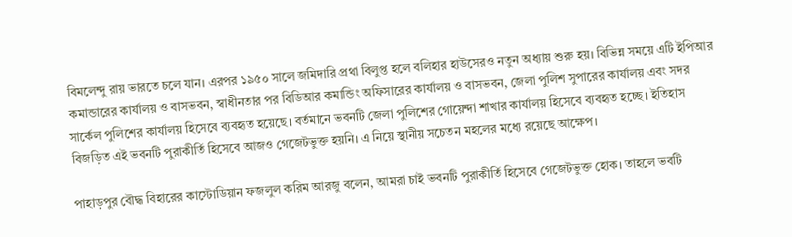বিমলেন্দু রায় ভারতে চলে যান। এরপর ১৯৫০ সালে জমিদারি প্রথা বিলুপ্ত হলে বলিহার হাউসেরও নতুন অধ্যায় শুরু হয়। বিভিন্ন সময়ে এটি ইপিআর কমান্ডারের কার্যালয় ও বাসভবন, স্বাধীনতার পর বিডিআর কমান্ডিং অফিসারের কার্যালয় ও বাসভবন, জেলা পুলিশ সুপারের কার্যালয় এবং সদর সার্কেল পুলিশের কার্যালয় হিসেবে ব্যবহৃত হয়েছে। বর্তমানে ভবনটি জেলা পুলিশের গোয়েন্দা শাখার কার্যালয় হিসেবে ব্যবহৃত হচ্ছে। ইতিহাস বিজড়িত এই ভবনটি পুরাকীর্তি হিসেবে আজও গেজেটভুক্ত হয়নি। এ নিয়ে স্থানীয় সচেতন মহলের মধ্যে রয়েছে আক্ষেপ।

পাহাড়পুর বৌদ্ধ বিহারের কাস্টোডিয়ান ফজলুল করিম আরজু বলেন, আমরা চাই ভবনটি পুরাকীর্তি হিসেবে গেজেটভুক্ত হোক। তাহলে ভবটি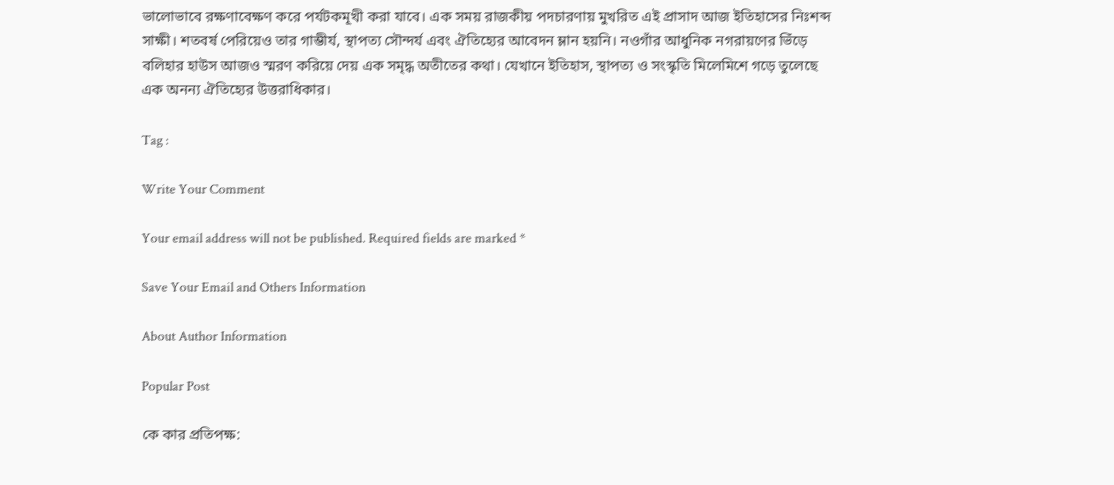ভালোভাবে রক্ষণাবেক্ষণ করে পর্যটকমূখী করা যাবে। এক সময় রাজকীয় পদচারণায় মুখরিত এই প্রাসাদ আজ ইতিহাসের নিঃশব্দ সাক্ষী। শতবর্ষ পেরিয়েও তার গাম্ভীর্য, স্থাপত্য সৌন্দর্য এবং ঐতিহ্যের আবেদন ম্লান হয়নি। নওগাঁর আধুনিক নগরায়ণের ভিঁড়ে বলিহার হাউস আজও স্মরণ করিয়ে দেয় এক সমৃদ্ধ অতীতের কথা। যেখানে ইতিহাস, স্থাপত্য ও সংস্কৃতি মিলেমিশে গড়ে তুলেছে এক অনন্য ঐতিহ্যের উত্তরাধিকার।

Tag :

Write Your Comment

Your email address will not be published. Required fields are marked *

Save Your Email and Others Information

About Author Information

Popular Post

কে কার প্রতিপক্ষ: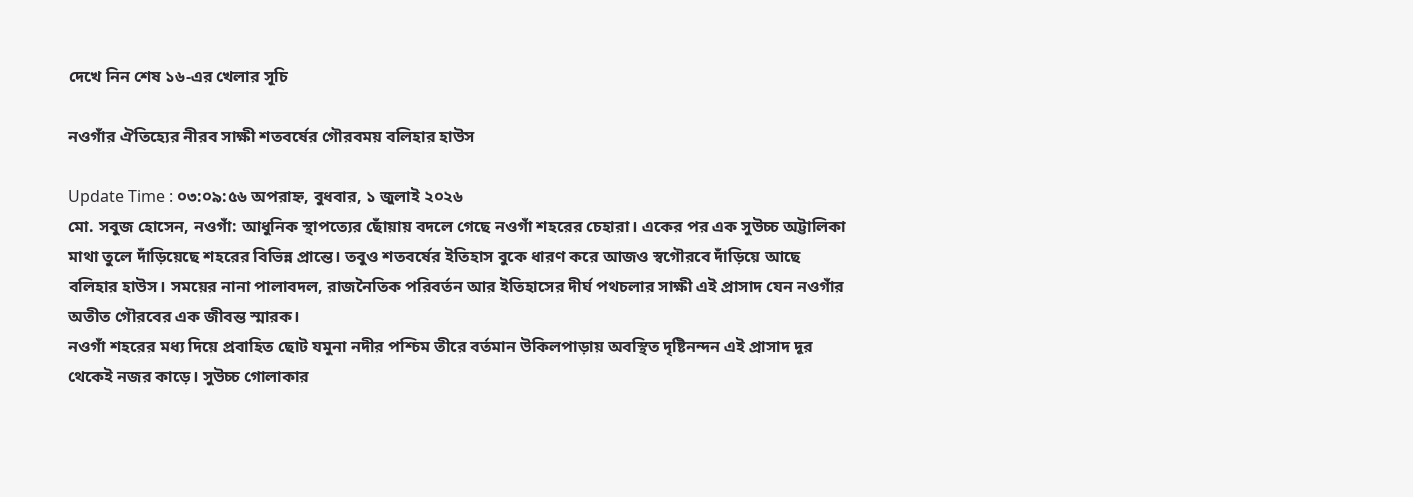দেখে নিন শেষ ১৬-এর খেলার সূচি

নওগাঁর ঐতিহ্যের নীরব সাক্ষী শতবর্ষের গৌরবময় বলিহার হাউস

Update Time : ০৩:০৯:৫৬ অপরাহ্ন, বুধবার, ১ জুলাই ২০২৬
মো. সবুজ হোসেন, নওগাঁ: আধুনিক স্থাপত্যের ছোঁয়ায় বদলে গেছে নওগাঁ শহরের চেহারা। একের পর এক সুউচ্চ অট্টালিকা মাথা তুলে দাঁড়িয়েছে শহরের বিভিন্ন প্রান্তে। তবুও শতবর্ষের ইতিহাস বুকে ধারণ করে আজও স্বগৌরবে দাঁড়িয়ে আছে বলিহার হাউস। সময়ের নানা পালাবদল, রাজনৈতিক পরিবর্তন আর ইতিহাসের দীর্ঘ পথচলার সাক্ষী এই প্রাসাদ যেন নওগাঁর অতীত গৌরবের এক জীবন্ত স্মারক।
নওগাঁ শহরের মধ্য দিয়ে প্রবাহিত ছোট যমুনা নদীর পশ্চিম তীরে বর্তমান উকিলপাড়ায় অবস্থিত দৃষ্টিনন্দন এই প্রাসাদ দূর থেকেই নজর কাড়ে। সুউচ্চ গোলাকার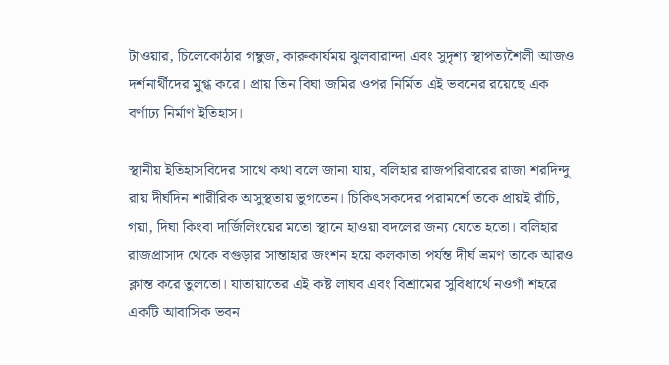টাওয়ার, চিলেকোঠার গম্বুজ, কারুকার্যময় ঝুলবারান্দা এবং সুদৃশ্য স্থাপত্যশৈলী আজও দর্শনার্থীদের মুগ্ধ করে। প্রায় তিন বিঘা জমির ওপর নির্মিত এই ভবনের রয়েছে এক বর্ণাঢ্য নির্মাণ ইতিহাস।

স্থানীয় ইতিহাসবিদের সাথে কথা বলে জানা যায়, বলিহার রাজপরিবারের রাজা শরদিন্দু রায় দীর্ঘদিন শারীরিক অসুস্থতায় ভুগতেন। চিকিৎসকদের পরামর্শে তকে প্রায়ই রাঁচি, গয়া, দিঘা কিংবা দার্জিলিংয়ের মতো স্থানে হাওয়া বদলের জন্য যেতে হতো। বলিহার রাজপ্রাসাদ থেকে বগুড়ার সান্তাহার জংশন হয়ে কলকাতা পর্যন্ত দীর্ঘ ভ্রমণ তাকে আরও ক্লান্ত করে তুলতো। যাতায়াতের এই কষ্ট লাঘব এবং বিশ্রামের সুবিধার্থে নওগাঁ শহরে একটি আবাসিক ভবন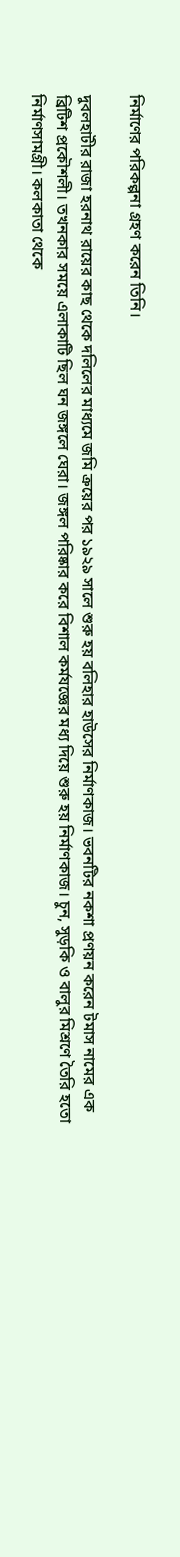নির্মাণের পরিকল্পনা গ্রহণ করেন তিনি।

দুবলহাটীর রাজা হরনাথ রায়ের কাছ থেকে দলিলের মাধ্যমে জমি ক্রয়ের পর ১৯২৯ সালে শুরু হয় বলিহার হাউসের নির্মাণকাজ। ভবনটির নকশা প্রণয়ন করেন টমাস নামের এক ব্রিটিশ প্রকৌশলী। তখনকার সময়ে এলাকাটি ছিল ঘন জঙ্গলে ঘেরা। জঙ্গল পরিষ্কার করে বিশাল কর্মযজ্ঞের মধ্য দিয়ে শুরু হয় নির্মাণকাজ। চুন, সুড়কি ও বালুর মিশ্রণে তৈরি হতো নির্মাণসামগ্রী। কলকাতা থেকে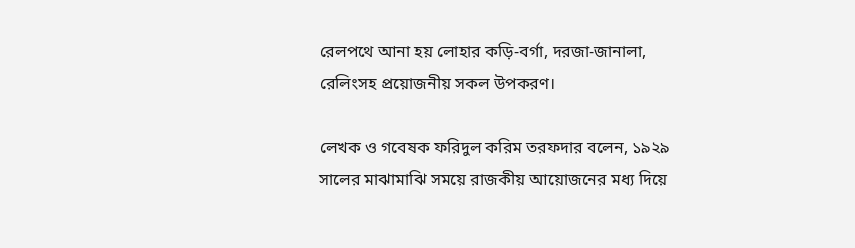রেলপথে আনা হয় লোহার কড়ি-বর্গা, দরজা-জানালা, রেলিংসহ প্রয়োজনীয় সকল উপকরণ।

লেখক ও গবেষক ফরিদুল করিম তরফদার বলেন, ১৯২৯ সালের মাঝামাঝি সময়ে রাজকীয় আয়োজনের মধ্য দিয়ে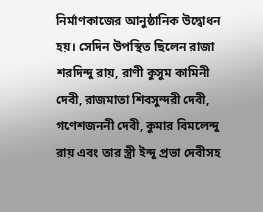নির্মাণকাজের আনুষ্ঠানিক উদ্বোধন হয়। সেদিন উপস্থিত ছিলেন রাজা শরদিন্দু রায়, রাণী কুসুম কামিনী দেবী, রাজমাতা শিবসুন্দরী দেবী, গণেশজননী দেবী, কুমার বিমলেন্দু রায় এবং তার স্ত্রী ইন্দু প্রভা দেবীসহ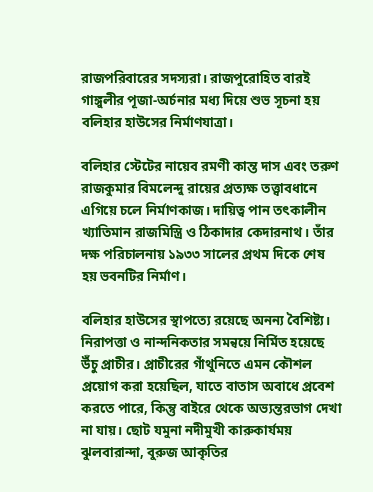রাজপরিবারের সদস্যরা। রাজপুরোহিত বারই গাঙ্গুলীর পূজা-অর্চনার মধ্য দিয়ে শুভ সূচনা হয় বলিহার হাউসের নির্মাণযাত্রা।

বলিহার স্টেটের নায়েব রমণী কান্ত দাস এবং তরুণ রাজকুমার বিমলেন্দু রায়ের প্রত্যক্ষ তত্ত্বাবধানে এগিয়ে চলে নির্মাণকাজ। দায়িত্ব পান তৎকালীন খ্যাতিমান রাজমিস্ত্রি ও ঠিকাদার কেদারনাথ। তাঁর দক্ষ পরিচালনায় ১৯৩৩ সালের প্রথম দিকে শেষ হয় ভবনটির নির্মাণ।

বলিহার হাউসের স্থাপত্যে রয়েছে অনন্য বৈশিষ্ট্য। নিরাপত্তা ও নান্দনিকতার সমন্বয়ে নির্মিত হয়েছে উঁচু প্রাচীর। প্রাচীরের গাঁথুনিতে এমন কৌশল প্রয়োগ করা হয়েছিল, যাতে বাতাস অবাধে প্রবেশ করতে পারে, কিন্তু বাইরে থেকে অভ্যন্তরভাগ দেখা না যায়। ছোট যমুনা নদীমুখী কারুকার্যময় ঝুলবারান্দা, বুরুজ আকৃতির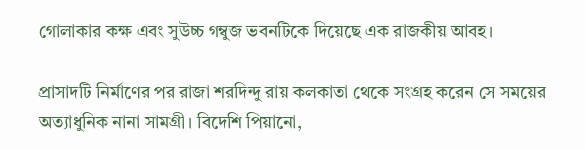গোলাকার কক্ষ এবং সুউচ্চ গম্বুজ ভবনটিকে দিয়েছে এক রাজকীয় আবহ।

প্রাসাদটি নির্মাণের পর রাজা শরদিন্দু রায় কলকাতা থেকে সংগ্রহ করেন সে সময়ের অত্যাধুনিক নানা সামগ্রী। বিদেশি পিয়ানো,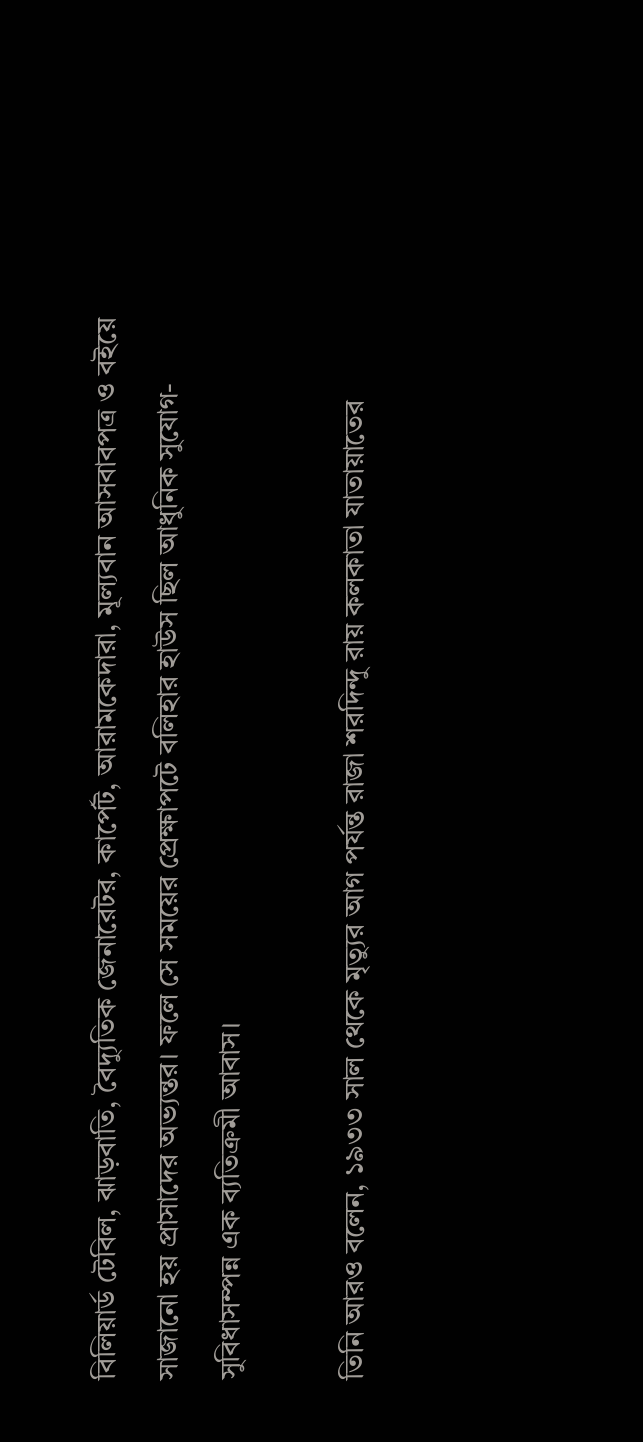বিলিয়ার্ড টেবিল, ঝাড়বাতি, বৈদ্যুতিক জেনারেটর, কার্পেট, আরামকেদারা, মূল্যবান আসবাবপত্র ও বইয়ে সাজানো হয় প্রাসাদের অভ্যন্তর। ফলে সে সময়ের প্রেক্ষাপটে বলিহার হাউস ছিল আধুনিক সুযোগ-সুবিধাসম্পন্ন এক ব্যতিক্রমী আবাস।

তিনি আরও বলেন, ১৯৩৩ সাল থেকে মৃত্যুর আগ পর্যন্ত রাজা শরদিন্দু রায় কলকাতা যাতায়াতের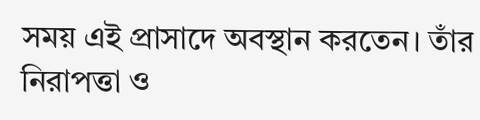সময় এই প্রাসাদে অবস্থান করতেন। তাঁর নিরাপত্তা ও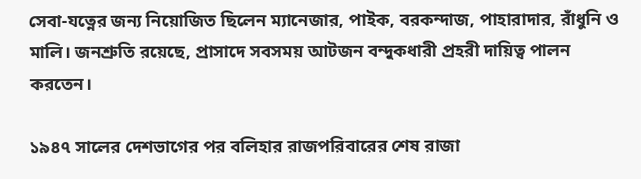সেবা-যত্নের জন্য নিয়োজিত ছিলেন ম্যানেজার, পাইক, বরকন্দাজ, পাহারাদার, রাঁধুনি ও মালি। জনশ্রুতি রয়েছে, প্রাসাদে সবসময় আটজন বন্দুকধারী প্রহরী দায়িত্ব পালন করতেন।

১৯৪৭ সালের দেশভাগের পর বলিহার রাজপরিবারের শেষ রাজা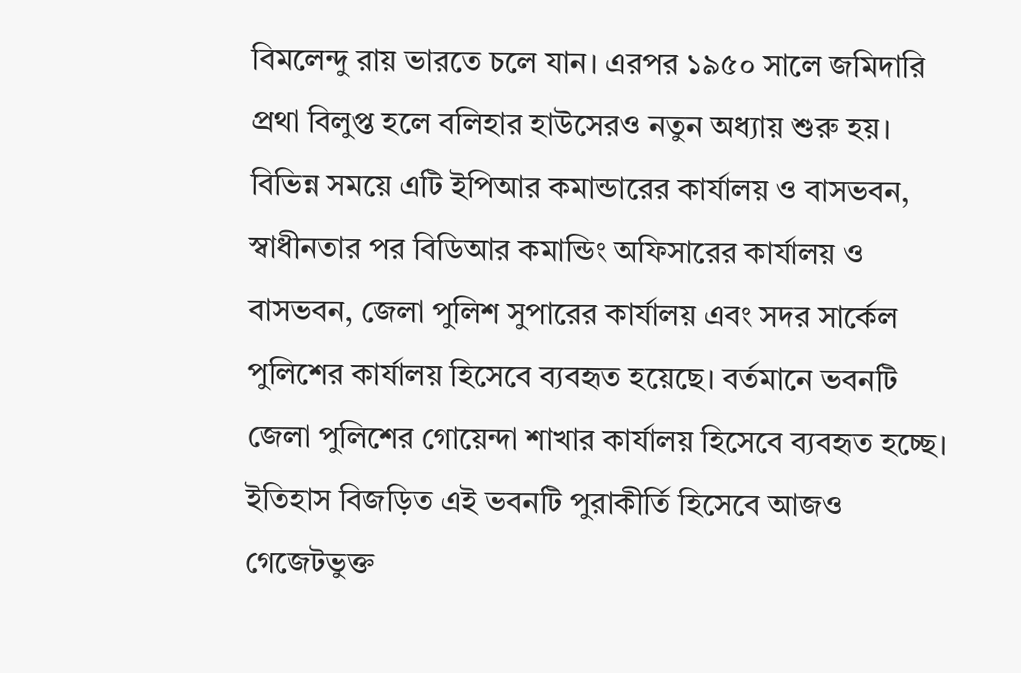বিমলেন্দু রায় ভারতে চলে যান। এরপর ১৯৫০ সালে জমিদারি প্রথা বিলুপ্ত হলে বলিহার হাউসেরও নতুন অধ্যায় শুরু হয়। বিভিন্ন সময়ে এটি ইপিআর কমান্ডারের কার্যালয় ও বাসভবন, স্বাধীনতার পর বিডিআর কমান্ডিং অফিসারের কার্যালয় ও বাসভবন, জেলা পুলিশ সুপারের কার্যালয় এবং সদর সার্কেল পুলিশের কার্যালয় হিসেবে ব্যবহৃত হয়েছে। বর্তমানে ভবনটি জেলা পুলিশের গোয়েন্দা শাখার কার্যালয় হিসেবে ব্যবহৃত হচ্ছে। ইতিহাস বিজড়িত এই ভবনটি পুরাকীর্তি হিসেবে আজও গেজেটভুক্ত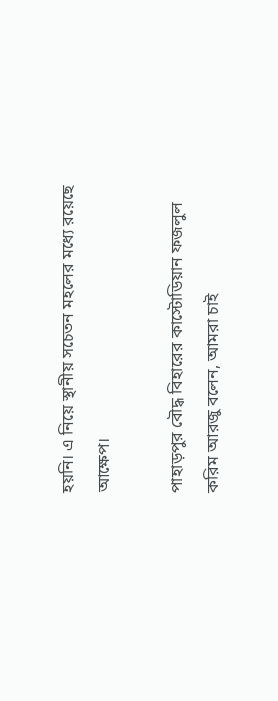হয়নি। এ নিয়ে স্থানীয় সচেতন মহলের মধ্যে রয়েছে আক্ষেপ।

পাহাড়পুর বৌদ্ধ বিহারের কাস্টোডিয়ান ফজলুল করিম আরজু বলেন, আমরা চাই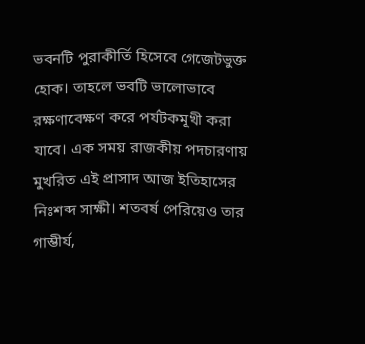ভবনটি পুরাকীর্তি হিসেবে গেজেটভুক্ত হোক। তাহলে ভবটি ভালোভাবে রক্ষণাবেক্ষণ করে পর্যটকমূখী করা যাবে। এক সময় রাজকীয় পদচারণায় মুখরিত এই প্রাসাদ আজ ইতিহাসের নিঃশব্দ সাক্ষী। শতবর্ষ পেরিয়েও তার গাম্ভীর্য,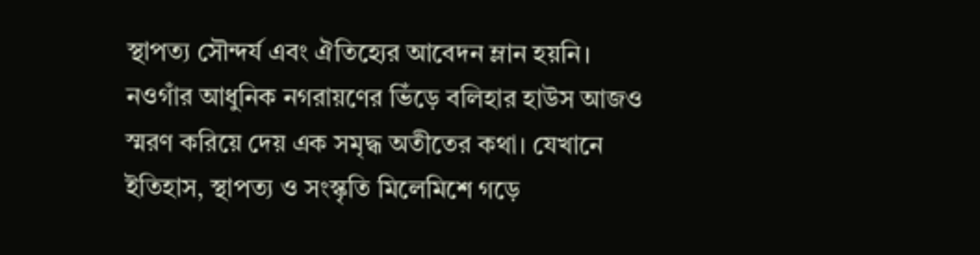স্থাপত্য সৌন্দর্য এবং ঐতিহ্যের আবেদন ম্লান হয়নি। নওগাঁর আধুনিক নগরায়ণের ভিঁড়ে বলিহার হাউস আজও স্মরণ করিয়ে দেয় এক সমৃদ্ধ অতীতের কথা। যেখানে ইতিহাস, স্থাপত্য ও সংস্কৃতি মিলেমিশে গড়ে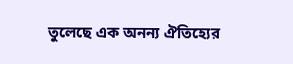তুলেছে এক অনন্য ঐতিহ্যের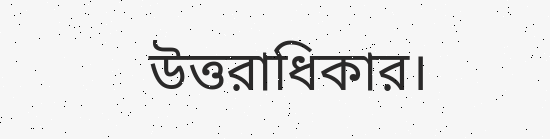উত্তরাধিকার।